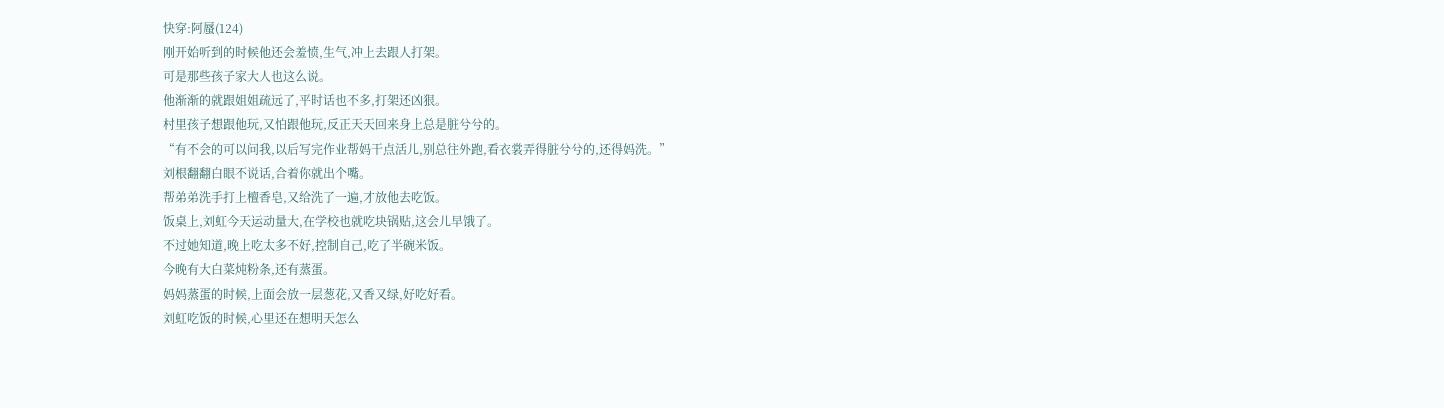快穿:阿蜃(124)
刚开始听到的时候他还会羞愤,生气,冲上去跟人打架。
可是那些孩子家大人也这么说。
他渐渐的就跟姐姐疏远了,平时话也不多,打架还凶狠。
村里孩子想跟他玩,又怕跟他玩,反正天天回来身上总是脏兮兮的。
“有不会的可以问我,以后写完作业帮妈干点活儿,别总往外跑,看衣裳弄得脏兮兮的,还得妈洗。”
刘根翻翻白眼不说话,合着你就出个嘴。
帮弟弟洗手打上檀香皂,又给洗了一遍,才放他去吃饭。
饭桌上,刘虹今天运动量大,在学校也就吃块锅贴,这会儿早饿了。
不过她知道,晚上吃太多不好,控制自己,吃了半碗米饭。
今晚有大白菜炖粉条,还有蒸蛋。
妈妈蒸蛋的时候,上面会放一层葱花,又香又绿,好吃好看。
刘虹吃饭的时候,心里还在想明天怎么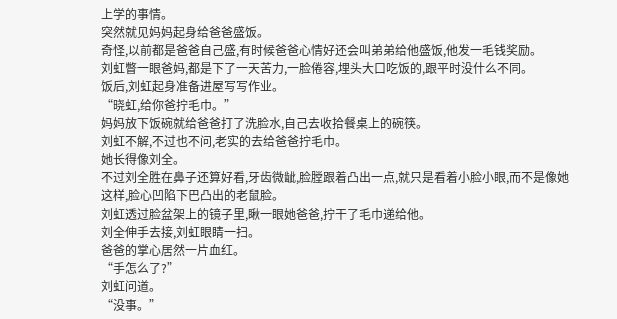上学的事情。
突然就见妈妈起身给爸爸盛饭。
奇怪,以前都是爸爸自己盛,有时候爸爸心情好还会叫弟弟给他盛饭,他发一毛钱奖励。
刘虹瞥一眼爸妈,都是下了一天苦力,一脸倦容,埋头大口吃饭的,跟平时没什么不同。
饭后,刘虹起身准备进屋写写作业。
“晓虹,给你爸拧毛巾。”
妈妈放下饭碗就给爸爸打了洗脸水,自己去收拾餐桌上的碗筷。
刘虹不解,不过也不问,老实的去给爸爸拧毛巾。
她长得像刘全。
不过刘全胜在鼻子还算好看,牙齿微龇,脸膛跟着凸出一点,就只是看着小脸小眼,而不是像她这样,脸心凹陷下巴凸出的老鼠脸。
刘虹透过脸盆架上的镜子里,瞅一眼她爸爸,拧干了毛巾递给他。
刘全伸手去接,刘虹眼睛一扫。
爸爸的掌心居然一片血红。
“手怎么了?”
刘虹问道。
“没事。”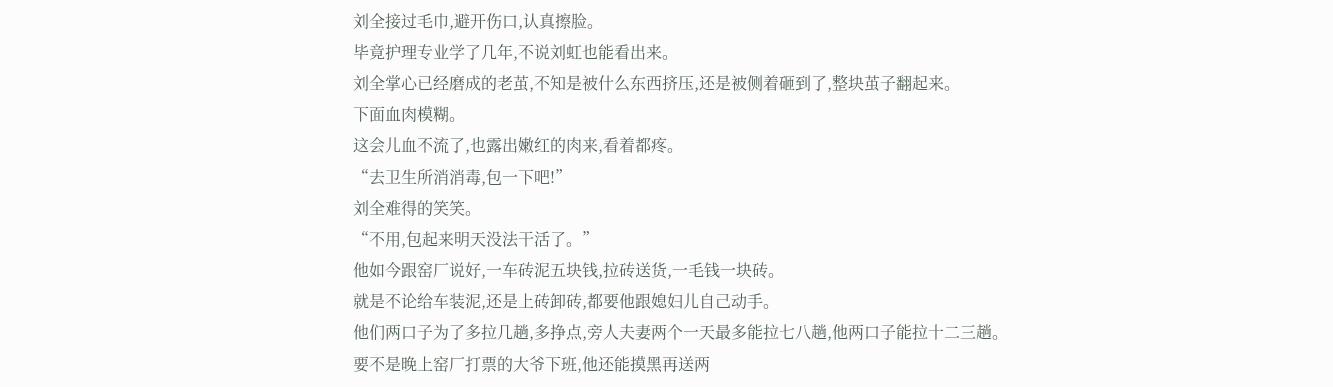刘全接过毛巾,避开伤口,认真擦脸。
毕竟护理专业学了几年,不说刘虹也能看出来。
刘全掌心已经磨成的老茧,不知是被什么东西挤压,还是被侧着砸到了,整块茧子翻起来。
下面血肉模糊。
这会儿血不流了,也露出嫩红的肉来,看着都疼。
“去卫生所消消毒,包一下吧!”
刘全难得的笑笑。
“不用,包起来明天没法干活了。”
他如今跟窑厂说好,一车砖泥五块钱,拉砖送货,一毛钱一块砖。
就是不论给车装泥,还是上砖卸砖,都要他跟媳妇儿自己动手。
他们两口子为了多拉几趟,多挣点,旁人夫妻两个一天最多能拉七八趟,他两口子能拉十二三趟。
要不是晚上窑厂打票的大爷下班,他还能摸黑再送两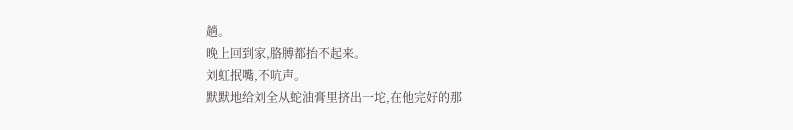趟。
晚上回到家,胳膊都抬不起来。
刘虹抿嘴,不吭声。
默默地给刘全从蛇油膏里挤出一坨,在他完好的那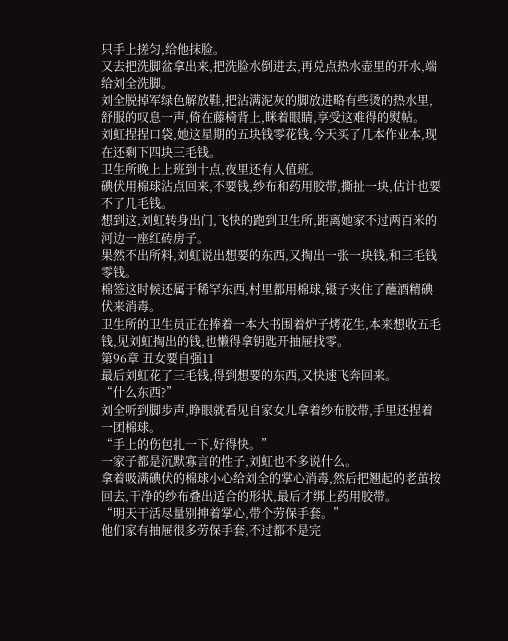只手上搓匀,给他抹脸。
又去把洗脚盆拿出来,把洗脸水倒进去,再兑点热水壶里的开水,端给刘全洗脚。
刘全脱掉军绿色解放鞋,把沾满泥灰的脚放进略有些烫的热水里,舒服的叹息一声,倚在藤椅背上,眯着眼睛,享受这难得的熨帖。
刘虹捏捏口袋,她这星期的五块钱零花钱,今天买了几本作业本,现在还剩下四块三毛钱。
卫生所晚上上班到十点,夜里还有人值班。
碘伏用棉球沾点回来,不要钱,纱布和药用胶带,撕扯一块,估计也要不了几毛钱。
想到这,刘虹转身出门,飞快的跑到卫生所,距离她家不过两百米的河边一座红砖房子。
果然不出所料,刘虹说出想要的东西,又掏出一张一块钱,和三毛钱零钱。
棉签这时候还属于稀罕东西,村里都用棉球,镊子夹住了蘸酒精碘伏来消毒。
卫生所的卫生员正在捧着一本大书围着炉子烤花生,本来想收五毛钱,见刘虹掏出的钱,也懒得拿钥匙开抽屉找零。
第96章 丑女要自强11
最后刘虹花了三毛钱,得到想要的东西,又快速飞奔回来。
“什么东西?”
刘全听到脚步声,睁眼就看见自家女儿拿着纱布胶带,手里还捏着一团棉球。
“手上的伤包扎一下,好得快。”
一家子都是沉默寡言的性子,刘虹也不多说什么。
拿着吸满碘伏的棉球小心给刘全的掌心消毒,然后把翘起的老茧按回去,干净的纱布叠出适合的形状,最后才绑上药用胶带。
“明天干活尽量别抻着掌心,带个劳保手套。”
他们家有抽屉很多劳保手套,不过都不是完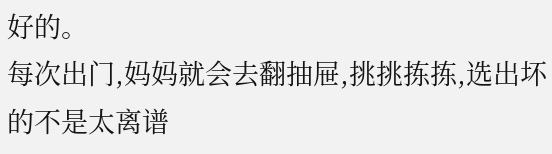好的。
每次出门,妈妈就会去翻抽屉,挑挑拣拣,选出坏的不是太离谱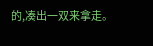的,凑出一双来拿走。